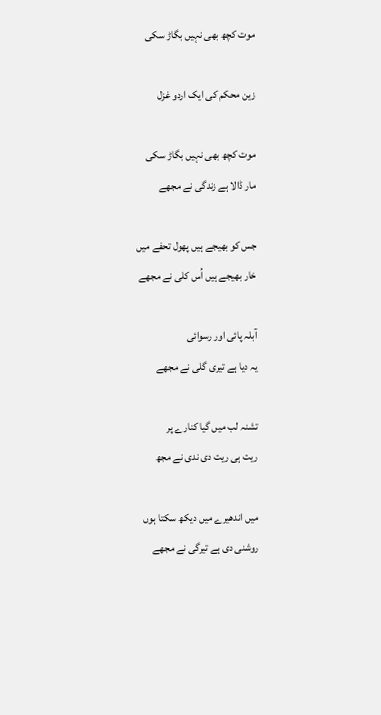موت کچھ بھی نہیں بگاڑ سکی

زین محکم کی ایک اردو غزل

موت کچھ بھی نہیں بگاڑ سکی
مار ڈالا ہے زندگی نے مجھے

جس کو بھیجے ہیں پھول تحفے میں
خار بھیجے ہیں اُس کلی نے مجھے

آبلہ پائی اور رسوائی
یہ دیا ہے تیری گلی نے مجھے

تشنہ لب میں گیا کنارے پر
ریت ہی ریت دی ندی نے مجھ

میں اندھیرے میں دیکھ سکتا ہوں
روشنی دی ہے تیرگی نے مجھے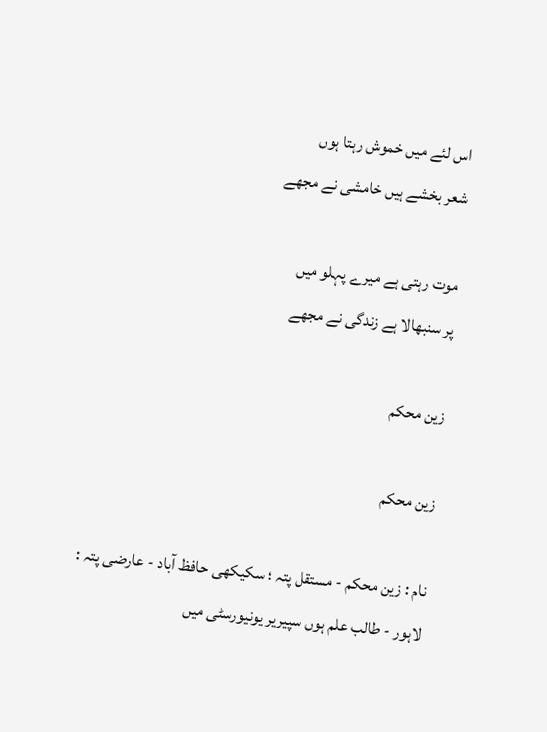اس لئے میں خموش رہتا ہوں
شعر بخشے ہیں خامشی نے مجھے

موت رہتی ہے میرے پہلو میں
پر سنبھالا ہے زندگی نے مجھے

زین محکم

زین محکم

نام : زین محکم - مستقل پتہ ؛ سکیکھی حافظ آباد - عارضی پتہ : لاہور - طالب علم ہوں سپیریر یونیورسٹی میں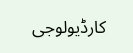کارڈیولوجی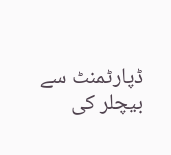ڈپارٹمنٹ سے بیچلر کی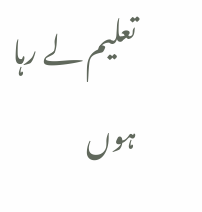تعلیم لے رہا ہوں